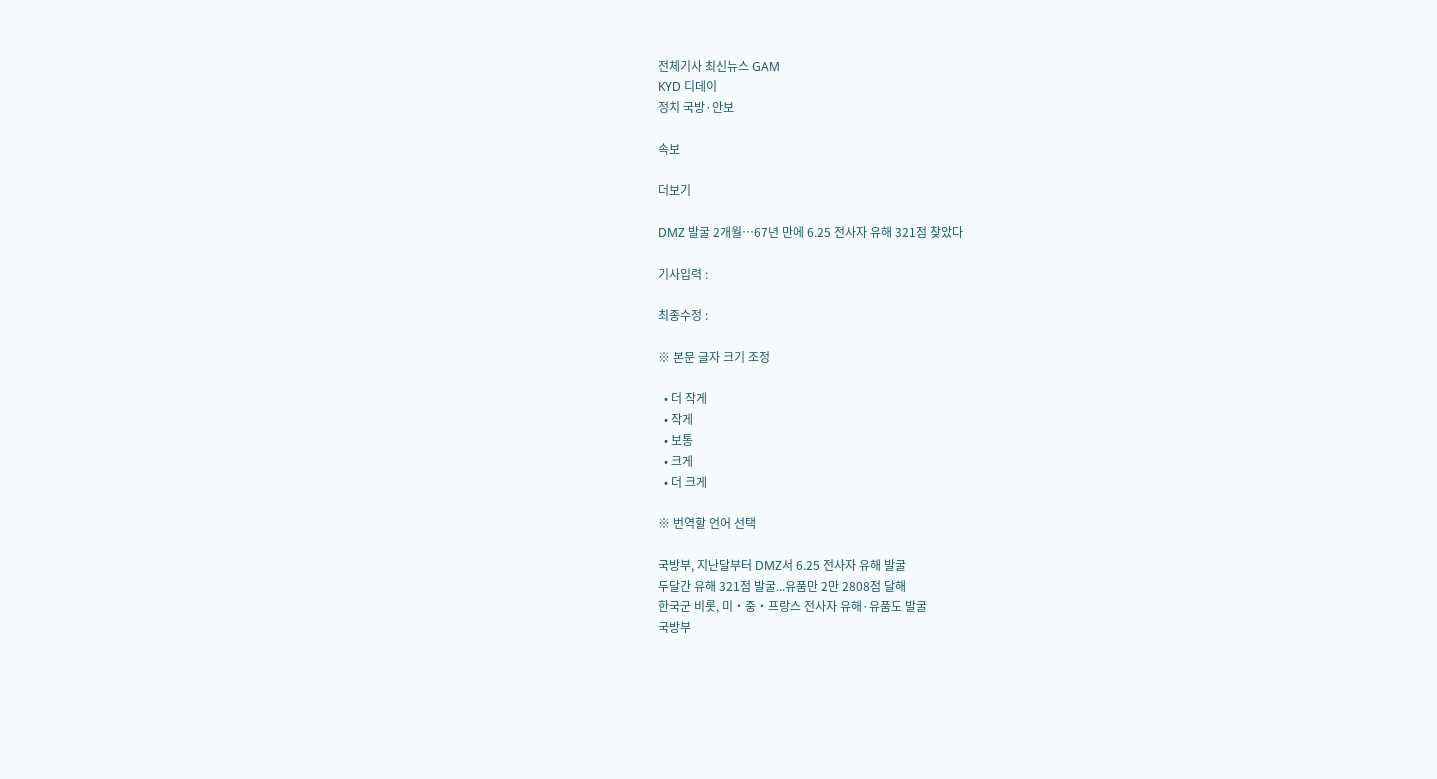전체기사 최신뉴스 GAM
KYD 디데이
정치 국방·안보

속보

더보기

DMZ 발굴 2개월…67년 만에 6.25 전사자 유해 321점 찾았다

기사입력 :

최종수정 :

※ 본문 글자 크기 조정

  • 더 작게
  • 작게
  • 보통
  • 크게
  • 더 크게

※ 번역할 언어 선택

국방부, 지난달부터 DMZ서 6.25 전사자 유해 발굴
두달간 유해 321점 발굴...유품만 2만 2808점 달해
한국군 비롯, 미‧중‧프랑스 전사자 유해·유품도 발굴
국방부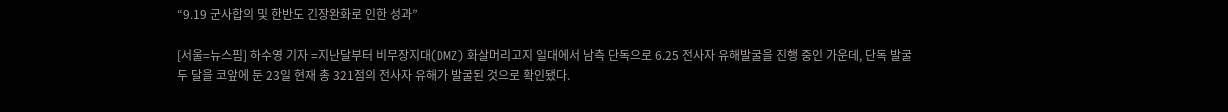“9.19 군사합의 및 한반도 긴장완화로 인한 성과”

[서울=뉴스핌] 하수영 기자 =지난달부터 비무장지대(DMZ) 화살머리고지 일대에서 남측 단독으로 6.25 전사자 유해발굴을 진행 중인 가운데, 단독 발굴 두 달을 코앞에 둔 23일 현재 총 321점의 전사자 유해가 발굴된 것으로 확인됐다.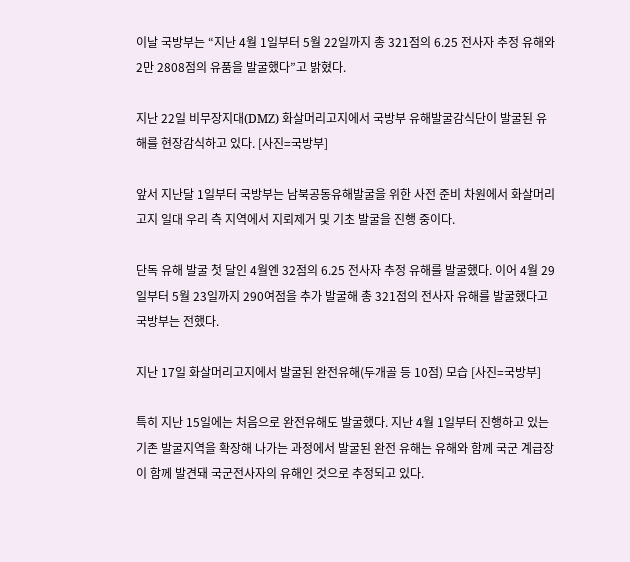이날 국방부는 “지난 4월 1일부터 5월 22일까지 총 321점의 6.25 전사자 추정 유해와 2만 2808점의 유품을 발굴했다”고 밝혔다.

지난 22일 비무장지대(DMZ) 화살머리고지에서 국방부 유해발굴감식단이 발굴된 유해를 현장감식하고 있다. [사진=국방부]

앞서 지난달 1일부터 국방부는 남북공동유해발굴을 위한 사전 준비 차원에서 화살머리고지 일대 우리 측 지역에서 지뢰제거 및 기초 발굴을 진행 중이다.

단독 유해 발굴 첫 달인 4월엔 32점의 6.25 전사자 추정 유해를 발굴했다. 이어 4월 29일부터 5월 23일까지 290여점을 추가 발굴해 총 321점의 전사자 유해를 발굴했다고 국방부는 전했다.

지난 17일 화살머리고지에서 발굴된 완전유해(두개골 등 10점) 모습 [사진=국방부]

특히 지난 15일에는 처음으로 완전유해도 발굴했다. 지난 4월 1일부터 진행하고 있는 기존 발굴지역을 확장해 나가는 과정에서 발굴된 완전 유해는 유해와 함께 국군 계급장이 함께 발견돼 국군전사자의 유해인 것으로 추정되고 있다.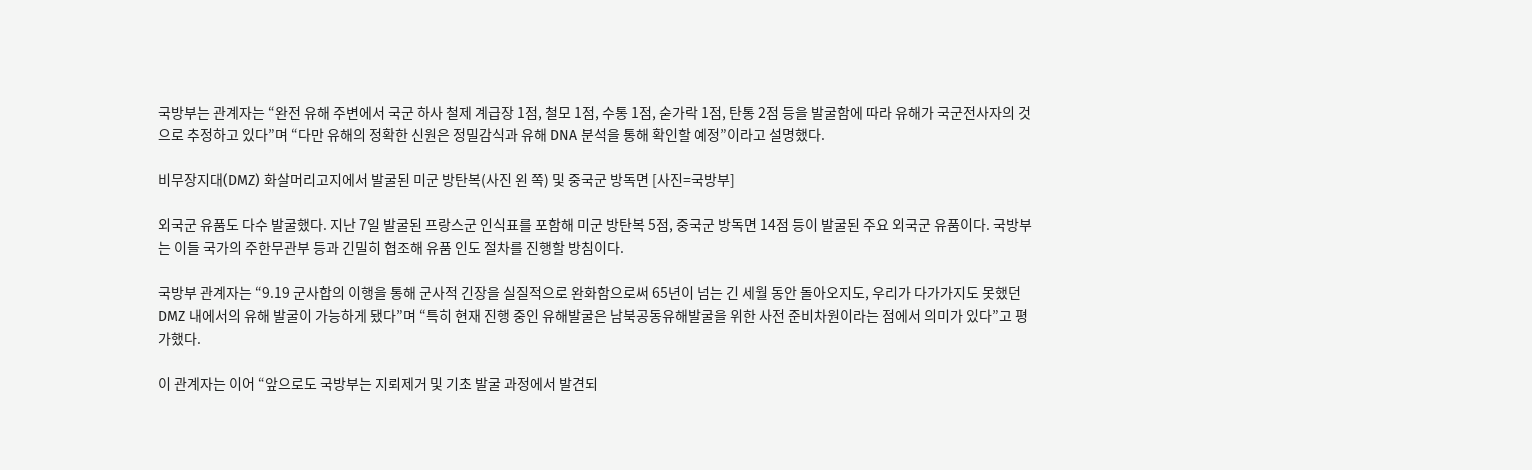국방부는 관계자는 “완전 유해 주변에서 국군 하사 철제 계급장 1점, 철모 1점, 수통 1점, 숟가락 1점, 탄통 2점 등을 발굴함에 따라 유해가 국군전사자의 것으로 추정하고 있다”며 “다만 유해의 정확한 신원은 정밀감식과 유해 DNA 분석을 통해 확인할 예정”이라고 설명했다.

비무장지대(DMZ) 화살머리고지에서 발굴된 미군 방탄복(사진 왼 쪽) 및 중국군 방독면 [사진=국방부]

외국군 유품도 다수 발굴했다. 지난 7일 발굴된 프랑스군 인식표를 포함해 미군 방탄복 5점, 중국군 방독면 14점 등이 발굴된 주요 외국군 유품이다. 국방부는 이들 국가의 주한무관부 등과 긴밀히 협조해 유품 인도 절차를 진행할 방침이다.

국방부 관계자는 “9.19 군사합의 이행을 통해 군사적 긴장을 실질적으로 완화함으로써 65년이 넘는 긴 세월 동안 돌아오지도, 우리가 다가가지도 못했던 DMZ 내에서의 유해 발굴이 가능하게 됐다”며 “특히 현재 진행 중인 유해발굴은 남북공동유해발굴을 위한 사전 준비차원이라는 점에서 의미가 있다”고 평가했다.

이 관계자는 이어 “앞으로도 국방부는 지뢰제거 및 기초 발굴 과정에서 발견되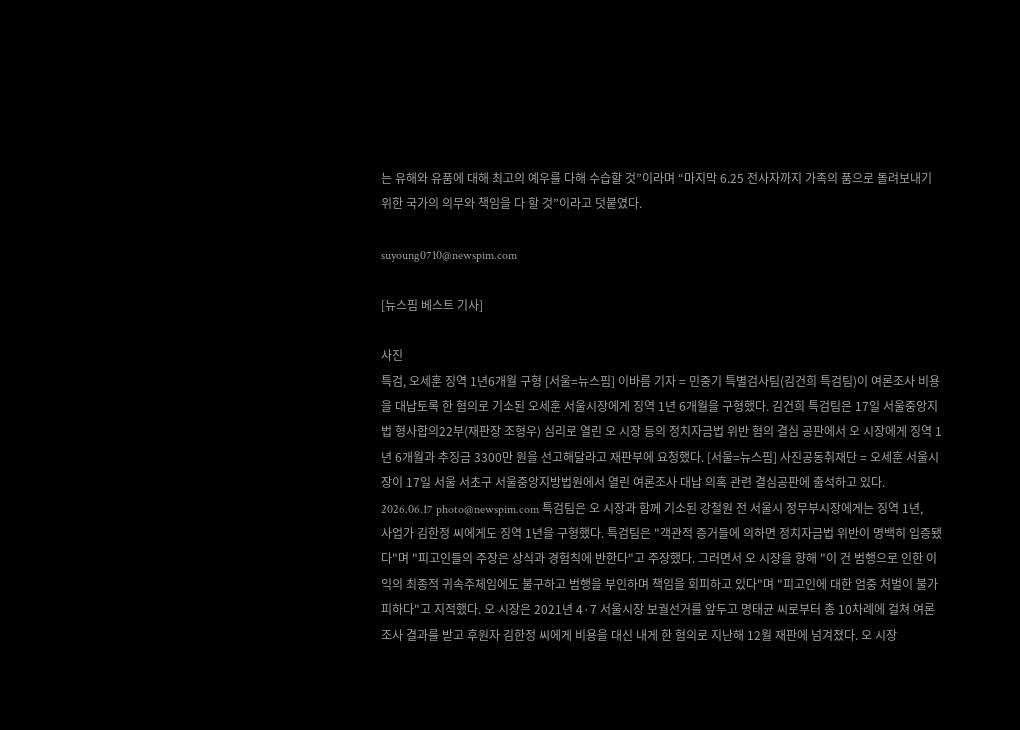는 유해와 유품에 대해 최고의 예우를 다해 수습할 것”이라며 “마지막 6.25 전사자까지 가족의 품으로 돌려보내기 위한 국가의 의무와 책임을 다 할 것”이라고 덧붙였다.

suyoung0710@newspim.com

[뉴스핌 베스트 기사]

사진
특검, 오세훈 징역 1년6개월 구형 [서울=뉴스핌] 이바름 기자 = 민중기 특별검사팀(김건희 특검팀)이 여론조사 비용을 대납토록 한 혐의로 기소된 오세훈 서울시장에게 징역 1년 6개월을 구형했다. 김건희 특검팀은 17일 서울중앙지법 형사합의22부(재판장 조형우) 심리로 열린 오 시장 등의 정치자금법 위반 혐의 결심 공판에서 오 시장에게 징역 1년 6개월과 추징금 3300만 원을 선고해달라고 재판부에 요청했다. [서울=뉴스핌] 사진공동취재단 = 오세훈 서울시장이 17일 서울 서초구 서울중앙지방법원에서 열린 여론조사 대납 의혹 관련 결심공판에 출석하고 있다. 2026.06.17 photo@newspim.com 특검팀은 오 시장과 함께 기소된 강철원 전 서울시 정무부시장에게는 징역 1년, 사업가 김한정 씨에게도 징역 1년을 구형했다. 특검팀은 "객관적 증거들에 의하면 정치자금법 위반이 명백히 입증됐다"며 "피고인들의 주장은 상식과 경험칙에 반한다"고 주장했다. 그러면서 오 시장을 향해 "이 건 범행으로 인한 이익의 최종적 귀속주체임에도 불구하고 범행을 부인하며 책임을 회피하고 있다"며 "피고인에 대한 엄중 처벌이 불가피하다"고 지적했다. 오 시장은 2021년 4·7 서울시장 보궐선거를 앞두고 명태균 씨로부터 총 10차례에 걸쳐 여론조사 결과를 받고 후원자 김한정 씨에게 비용을 대신 내게 한 혐의로 지난해 12월 재판에 넘겨졌다. 오 시장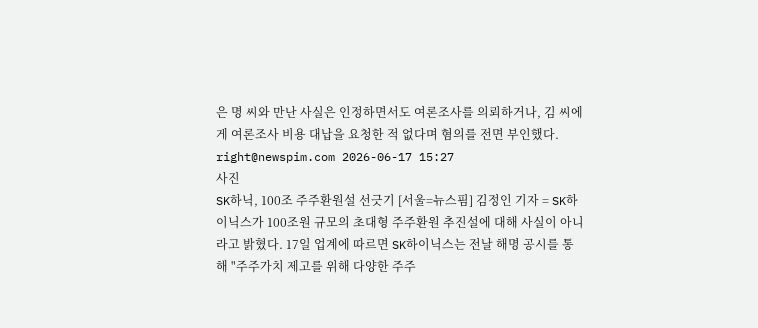은 명 씨와 만난 사실은 인정하면서도 여론조사를 의뢰하거나, 김 씨에게 여론조사 비용 대납을 요청한 적 없다며 혐의를 전면 부인했다. right@newspim.com 2026-06-17 15:27
사진
SK하닉, 100조 주주환원설 선긋기 [서울=뉴스핌] 김정인 기자 = SK하이닉스가 100조원 규모의 초대형 주주환원 추진설에 대해 사실이 아니라고 밝혔다. 17일 업계에 따르면 SK하이닉스는 전날 해명 공시를 통해 "주주가치 제고를 위해 다양한 주주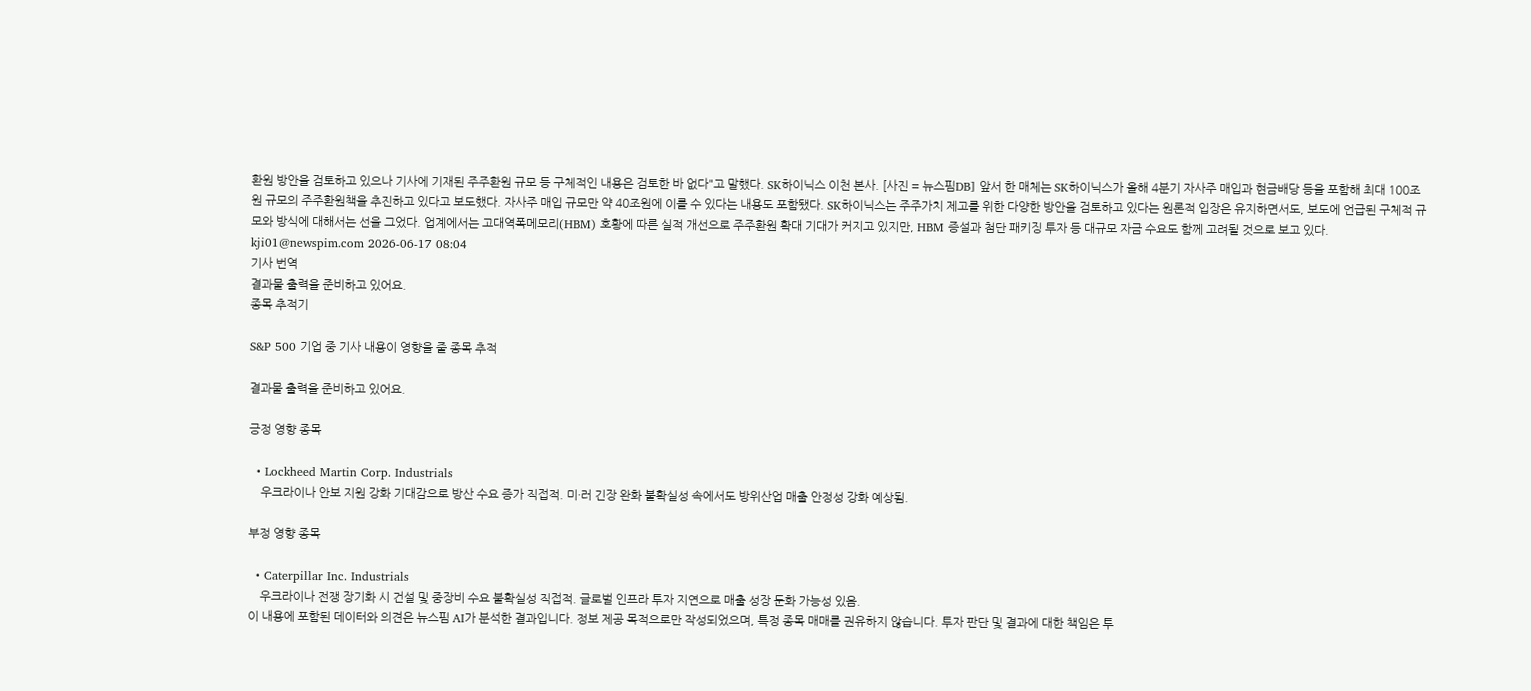환원 방안을 검토하고 있으나 기사에 기재된 주주환원 규모 등 구체적인 내용은 검토한 바 없다"고 말했다. SK하이닉스 이천 본사. [사진 = 뉴스핌DB] 앞서 한 매체는 SK하이닉스가 올해 4분기 자사주 매입과 현금배당 등을 포함해 최대 100조원 규모의 주주환원책을 추진하고 있다고 보도했다. 자사주 매입 규모만 약 40조원에 이를 수 있다는 내용도 포함됐다. SK하이닉스는 주주가치 제고를 위한 다양한 방안을 검토하고 있다는 원론적 입장은 유지하면서도, 보도에 언급된 구체적 규모와 방식에 대해서는 선을 그었다. 업계에서는 고대역폭메모리(HBM) 호황에 따른 실적 개선으로 주주환원 확대 기대가 커지고 있지만, HBM 증설과 첨단 패키징 투자 등 대규모 자금 수요도 함께 고려될 것으로 보고 있다. kji01@newspim.com 2026-06-17 08:04
기사 번역
결과물 출력을 준비하고 있어요.
종목 추적기

S&P 500 기업 중 기사 내용이 영향을 줄 종목 추적

결과물 출력을 준비하고 있어요.

긍정 영향 종목

  • Lockheed Martin Corp. Industrials
    우크라이나 안보 지원 강화 기대감으로 방산 수요 증가 직접적. 미·러 긴장 완화 불확실성 속에서도 방위산업 매출 안정성 강화 예상됨.

부정 영향 종목

  • Caterpillar Inc. Industrials
    우크라이나 전쟁 장기화 시 건설 및 중장비 수요 불확실성 직접적. 글로벌 인프라 투자 지연으로 매출 성장 둔화 가능성 있음.
이 내용에 포함된 데이터와 의견은 뉴스핌 AI가 분석한 결과입니다. 정보 제공 목적으로만 작성되었으며, 특정 종목 매매를 권유하지 않습니다. 투자 판단 및 결과에 대한 책임은 투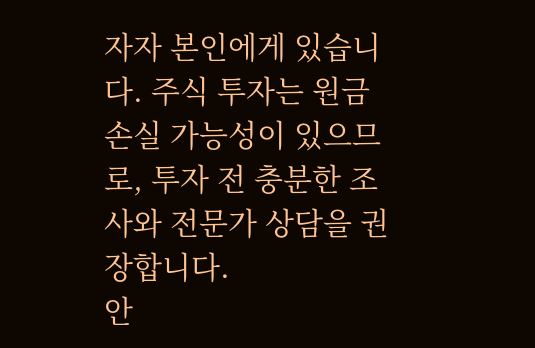자자 본인에게 있습니다. 주식 투자는 원금 손실 가능성이 있으므로, 투자 전 충분한 조사와 전문가 상담을 권장합니다.
안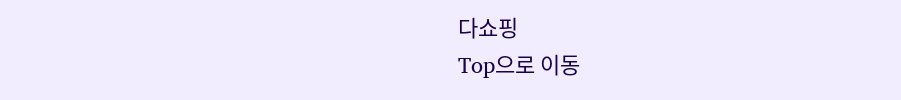다쇼핑
Top으로 이동